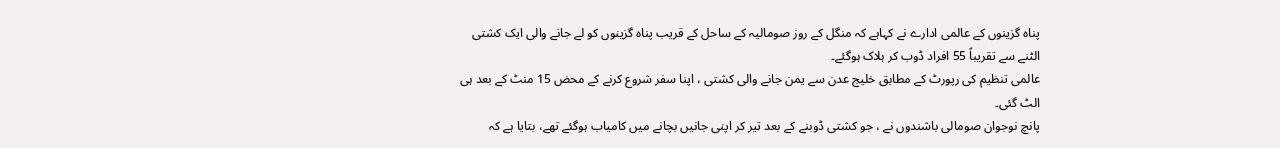پناہ گزینوں کے عالمی ادارے نے کہاہے کہ منگل کے روز صومالیہ کے ساحل کے قریب پناہ گزینوں کو لے جانے والی ایک کشتی الٹنے سے تقریباً 55 افراد ڈوب کر ہلاک ہوگئے۔
عالمی تنظیم کی رپورٹ کے مطابق خلیج عدن سے یمن جانے والی کشتی ، اپنا سفر شروع کرنے کے محض 15 منٹ کے بعد ہی الٹ گئی۔
پانچ نوجوان صومالی باشندوں نے ، جو کشتی ڈوبنے کے بعد تیر کر اپنی جانیں بچانے میں کامیاب ہوگئے تھے، بتایا ہے کہ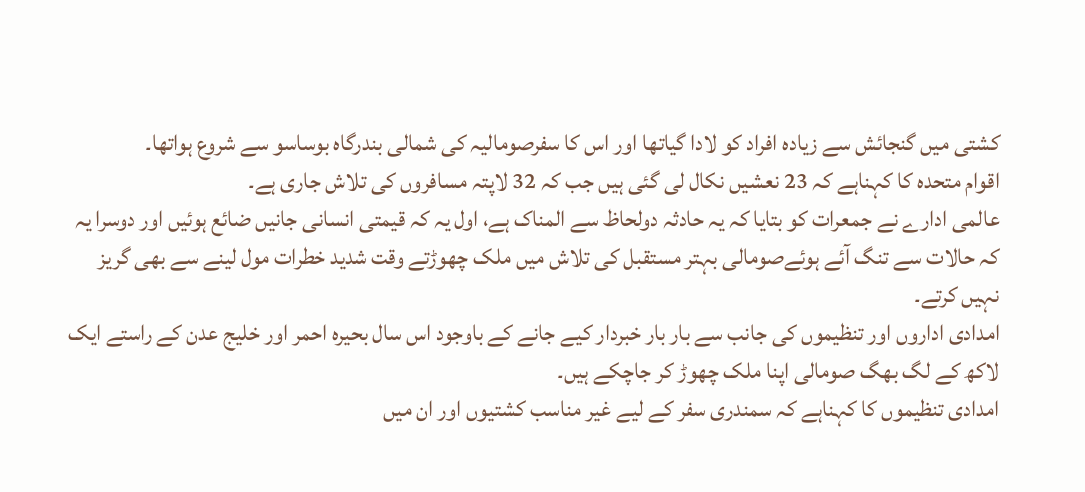کشتی میں گنجائش سے زیادہ افراد کو لادا گیاتھا اور اس کا سفرصومالیہ کی شمالی بندرگاہ بوساسو سے شروع ہواتھا۔
اقوام متحدہ کا کہناہے کہ 23 نعشیں نکال لی گئی ہیں جب کہ 32 لاپتہ مسافروں کی تلاش جاری ہے۔
عالمی ادارے نے جمعرات کو بتایا کہ یہ حادثہ دولحاظ سے المناک ہے، اول یہ کہ قیمتی انسانی جانیں ضائع ہوئیں اور دوسرا یہ کہ حالات سے تنگ آئے ہوئےصومالی بہتر مستقبل کی تلاش میں ملک چھوڑتے وقت شدید خطرات مول لینے سے بھی گریز نہیں کرتے۔
امدادی اداروں اور تنظیموں کی جانب سے بار بار خبردار کیے جانے کے باوجود اس سال بحیرہ احمر اور خلیج عدن کے راستے ایک لاکھ کے لگ بھگ صومالی اپنا ملک چھوڑ کر جاچکے ہیں۔
امدادی تنظیموں کا کہناہے کہ سمندری سفر کے لیے غیر مناسب کشتیوں اور ان میں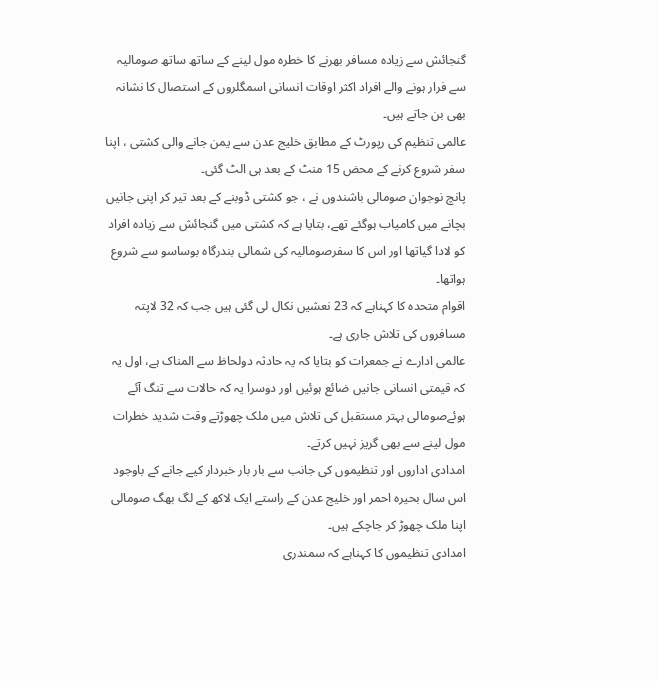گنجائش سے زیادہ مسافر بھرنے کا خطرہ مول لینے کے ساتھ ساتھ صومالیہ سے فرار ہونے والے افراد اکثر اوقات انسانی اسمگلروں کے استصال کا نشانہ بھی بن جاتے ہیں۔
عالمی تنظیم کی رپورٹ کے مطابق خلیج عدن سے یمن جانے والی کشتی ، اپنا سفر شروع کرنے کے محض 15 منٹ کے بعد ہی الٹ گئی۔
پانچ نوجوان صومالی باشندوں نے ، جو کشتی ڈوبنے کے بعد تیر کر اپنی جانیں بچانے میں کامیاب ہوگئے تھے، بتایا ہے کہ کشتی میں گنجائش سے زیادہ افراد کو لادا گیاتھا اور اس کا سفرصومالیہ کی شمالی بندرگاہ بوساسو سے شروع ہواتھا۔
اقوام متحدہ کا کہناہے کہ 23 نعشیں نکال لی گئی ہیں جب کہ 32 لاپتہ مسافروں کی تلاش جاری ہے۔
عالمی ادارے نے جمعرات کو بتایا کہ یہ حادثہ دولحاظ سے المناک ہے، اول یہ کہ قیمتی انسانی جانیں ضائع ہوئیں اور دوسرا یہ کہ حالات سے تنگ آئے ہوئےصومالی بہتر مستقبل کی تلاش میں ملک چھوڑتے وقت شدید خطرات مول لینے سے بھی گریز نہیں کرتے۔
امدادی اداروں اور تنظیموں کی جانب سے بار بار خبردار کیے جانے کے باوجود اس سال بحیرہ احمر اور خلیج عدن کے راستے ایک لاکھ کے لگ بھگ صومالی اپنا ملک چھوڑ کر جاچکے ہیں۔
امدادی تنظیموں کا کہناہے کہ سمندری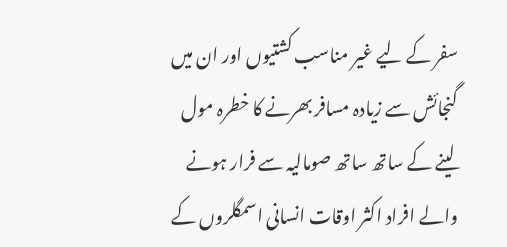سفر کے لیے غیر مناسب کشتیوں اور ان میں گنجائش سے زیادہ مسافر بھرنے کا خطرہ مول لینے کے ساتھ ساتھ صومالیہ سے فرار ہونے والے افراد اکثر اوقات انسانی اسمگلروں کے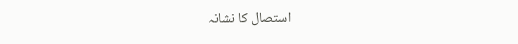استصال کا نشانہ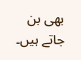بھی بن جاتے ہیں۔